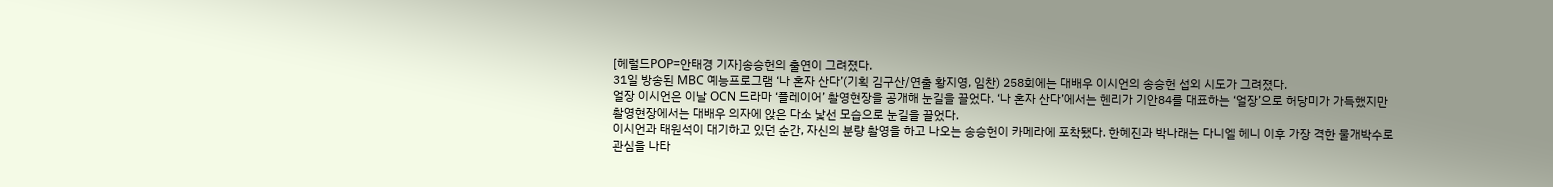[헤럴드POP=안태경 기자]송승헌의 출연이 그려졌다.
31일 방송된 MBC 예능프로그램 ‘나 혼자 산다’(기획 김구산/연출 황지영, 임찬) 258회에는 대배우 이시언의 송승헌 섭외 시도가 그려졌다.
얼장 이시언은 이날 OCN 드라마 ‘플레이어’ 촬영현장을 공개해 눈길을 끌었다. ‘나 혼자 산다’에서는 헨리가 기안84를 대표하는 ‘얼장’으로 허당미가 가득했지만 촬영현장에서는 대배우 의자에 앉은 다소 낯선 모습으로 눈길을 끌었다.
이시언과 태원석이 대기하고 있던 순간, 자신의 분량 촬영을 하고 나오는 송승헌이 카메라에 포착됐다. 한혜진과 박나래는 다니엘 헤니 이후 가장 격한 물개박수로 관심을 나타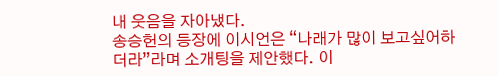내 웃음을 자아냈다.
송승헌의 등장에 이시언은 “나래가 많이 보고싶어하더라”라며 소개팅을 제안했다. 이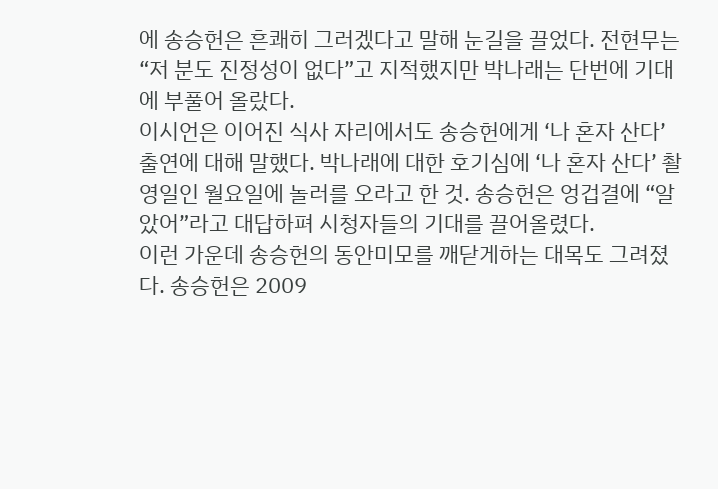에 송승헌은 흔쾌히 그러겠다고 말해 눈길을 끌었다. 전현무는 “저 분도 진정성이 없다”고 지적했지만 박나래는 단번에 기대에 부풀어 올랐다.
이시언은 이어진 식사 자리에서도 송승헌에게 ‘나 혼자 산다’ 출연에 대해 말했다. 박나래에 대한 호기심에 ‘나 혼자 산다’ 촬영일인 월요일에 놀러를 오라고 한 것. 송승헌은 엉겁결에 “알았어”라고 대답하펴 시청자들의 기대를 끌어올렸다.
이런 가운데 송승헌의 동안미모를 깨닫게하는 대목도 그려졌다. 송승헌은 2009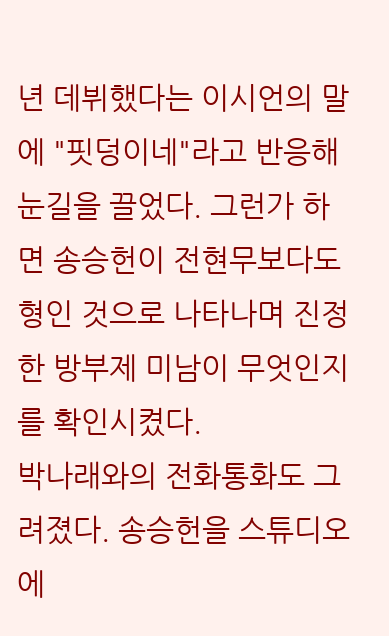년 데뷔했다는 이시언의 말에 "핏덩이네"라고 반응해 눈길을 끌었다. 그런가 하면 송승헌이 전현무보다도 형인 것으로 나타나며 진정한 방부제 미남이 무엇인지를 확인시켰다.
박나래와의 전화통화도 그려졌다. 송승헌을 스튜디오에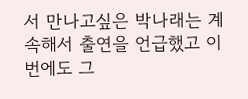서 만나고싶은 박나래는 계속해서 출연을 언급했고 이번에도 그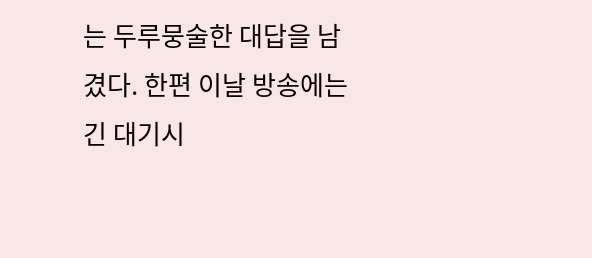는 두루뭉술한 대답을 남겼다. 한편 이날 방송에는 긴 대기시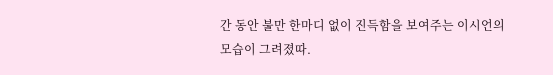간 동안 불만 한마디 없이 진득함을 보여주는 이시언의 모습이 그려졌따.